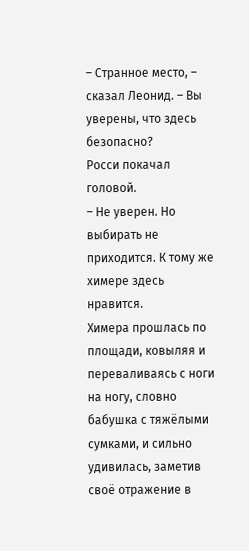– Странное место, – сказал Леонид. – Вы уверены, что здесь безопасно?
Росси покачал головой.
– Не уверен. Но выбирать не приходится. К тому же химере здесь нравится.
Химера прошлась по площади, ковыляя и переваливаясь с ноги на ногу, словно бабушка с тяжёлыми сумками, и сильно удивилась, заметив своё отражение в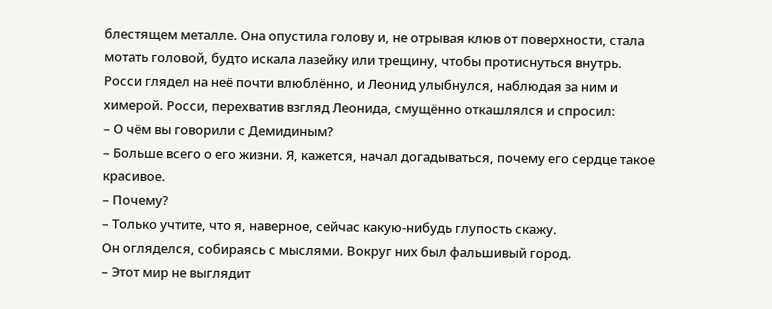блестящем металле. Она опустила голову и, не отрывая клюв от поверхности, стала мотать головой, будто искала лазейку или трещину, чтобы протиснуться внутрь.
Росси глядел на неё почти влюблённо, и Леонид улыбнулся, наблюдая за ним и химерой. Росси, перехватив взгляд Леонида, смущённо откашлялся и спросил:
– О чём вы говорили с Демидиным?
– Больше всего о его жизни. Я, кажется, начал догадываться, почему его сердце такое красивое.
– Почему?
– Только учтите, что я, наверное, сейчас какую-нибудь глупость скажу.
Он огляделся, собираясь с мыслями. Вокруг них был фальшивый город.
– Этот мир не выглядит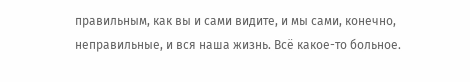правильным, как вы и сами видите, и мы сами, конечно, неправильные, и вся наша жизнь. Всё какое-то больное.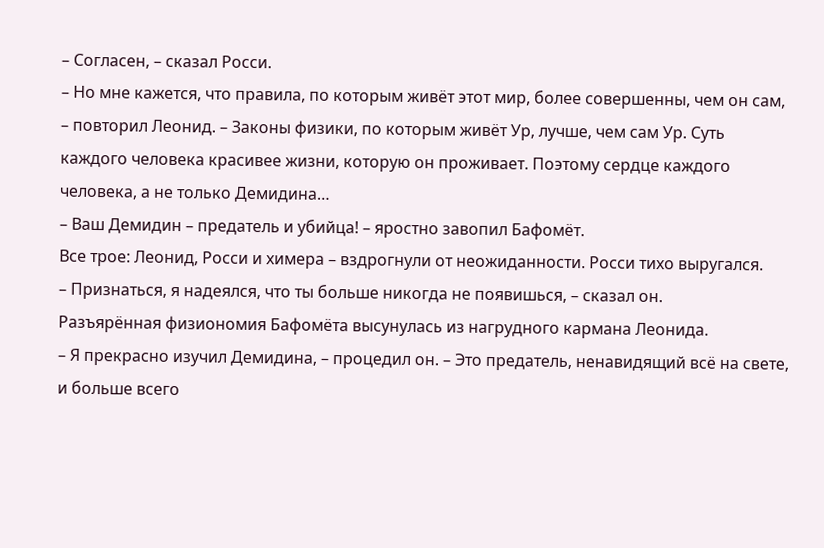– Согласен, – сказал Росси.
– Но мне кажется, что правила, по которым живёт этот мир, более совершенны, чем он сам, – повторил Леонид. – Законы физики, по которым живёт Ур, лучше, чем сам Ур. Суть каждого человека красивее жизни, которую он проживает. Поэтому сердце каждого человека, а не только Демидина…
– Ваш Демидин – предатель и убийца! – яростно завопил Бафомёт.
Все трое: Леонид, Росси и химера – вздрогнули от неожиданности. Росси тихо выругался.
– Признаться, я надеялся, что ты больше никогда не появишься, – сказал он.
Разъярённая физиономия Бафомёта высунулась из нагрудного кармана Леонида.
– Я прекрасно изучил Демидина, – процедил он. – Это предатель, ненавидящий всё на свете, и больше всего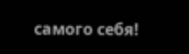самого себя!